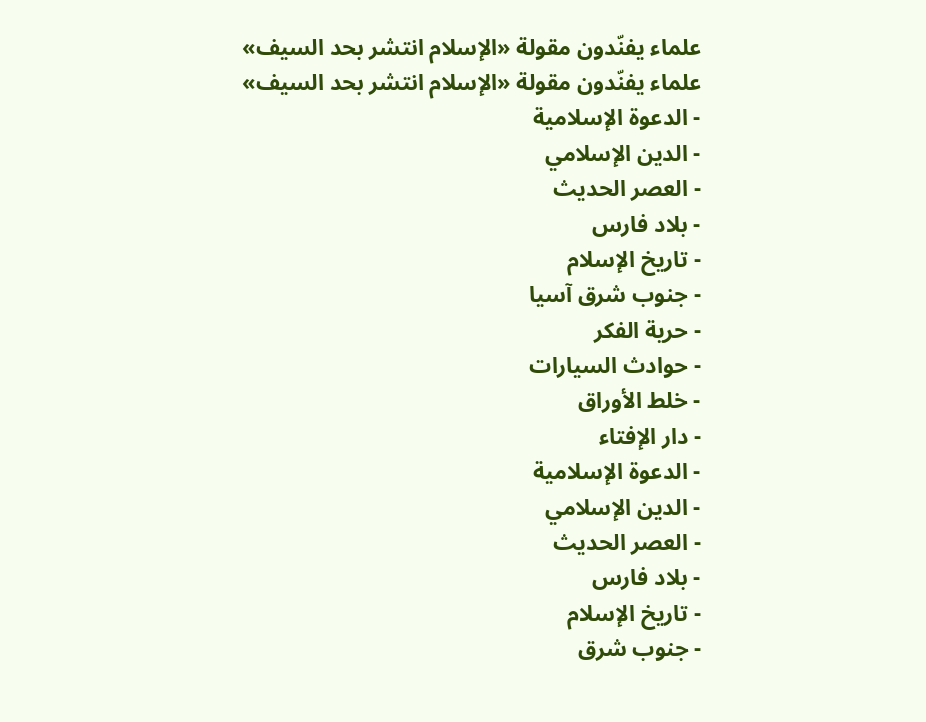علماء يفنّدون مقولة «الإسلام انتشر بحد السيف»
علماء يفنّدون مقولة «الإسلام انتشر بحد السيف»
- الدعوة الإسلامية
- الدين الإسلامي
- العصر الحديث
- بلاد فارس
- تاريخ الإسلام
- جنوب شرق آسيا
- حرية الفكر
- حوادث السيارات
- خلط الأوراق
- دار الإفتاء
- الدعوة الإسلامية
- الدين الإسلامي
- العصر الحديث
- بلاد فارس
- تاريخ الإسلام
- جنوب شرق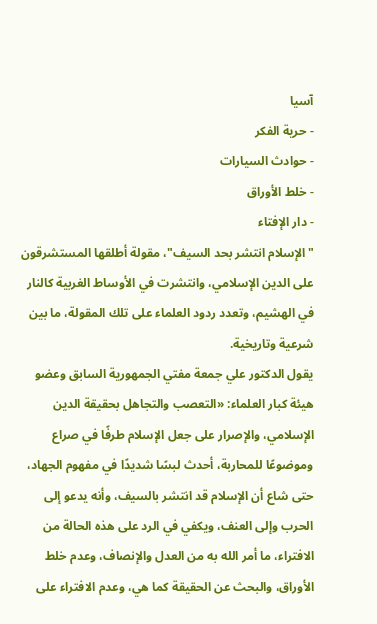آسيا
- حرية الفكر
- حوادث السيارات
- خلط الأوراق
- دار الإفتاء
"الإسلام انتشر بحد السيف"، مقولة أطلقها المستشرقون على الدين الإسلامي، وانتشرت في الأوساط الغربية كالنار في الهشيم، وتعدد ردود العلماء على تلك المقولة، ما بين شرعية وتاريخية.
يقول الدكتور علي جمعة مفتي الجمهورية السابق وعضو هيئة كبار العلماء: «التعصب والتجاهل بحقيقة الدين الإسلامي، والإصرار على جعل الإسلام طرفًا في صراع وموضوعًا للمحاربة، أحدث لبسًا شديدًا في مفهوم الجهاد، حتى شاع أن الإسلام قد انتشر بالسيف، وأنه يدعو إلى الحرب وإلى العنف، ويكفي في الرد على هذه الحالة من الافتراء، ما أمر الله به من العدل والإنصاف، وعدم خلط الأوراق، والبحث عن الحقيقة كما هي، وعدم الافتراء على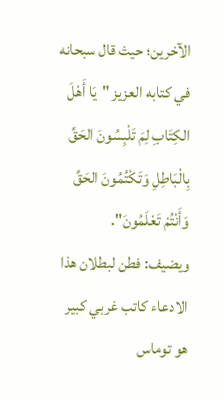الآخرين؛ حيث قال سبحانه في كتابه العزيز "يَا أَهْلَ الكِتَابِ لِمَ تَلْبِسُونَ الحَقَّ بِالْبَاطِلِ وَتَكْتُمُونَ الحَقَّ وَأَنْتُمْ تَعْلَمُونَ".
ويضيف: فطن لبطلان هذا الادعاء كاتب غربي كبير هو توماس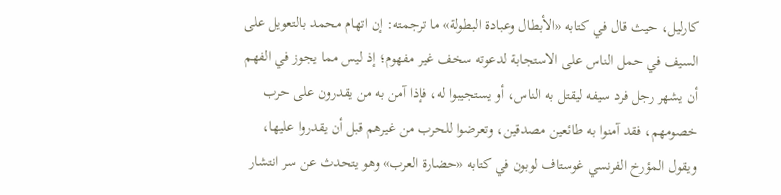كارليل، حيث قال في كتابه «الأبطال وعبادة البطولة» ما ترجمته: إن اتهام محمد بالتعويل على السيف في حمل الناس على الاستجابة لدعوته سخف غير مفهوم؛ إذ ليس مما يجوز في الفهم أن يشهر رجل فرد سيفه ليقتل به الناس، أو يستجيبوا له، فإذا آمن به من يقدرون على حرب خصومهم، فقد آمنوا به طائعين مصدقين، وتعرضوا للحرب من غيرهم قبل أن يقدروا عليها، ويقول المؤرخ الفرنسي غوستاف لوبون في كتابه «حضارة العرب» وهو يتحدث عن سر انتشار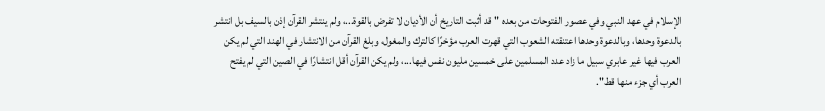الإسلام في عهد النبي وفي عصور الفتوحات من بعده "قد أثبت التاريخ أن الأديان لا تفرض بالقوة...، ولم ينتشر القرآن إذن بالسيف بل انتشر بالدعوة وحدها، وبالدعوة وحدها اعتنقته الشعوب التي قهرت العرب مؤخرًا كالترك والمغول، وبلغ القرآن من الانتشار في الهند التي لم يكن العرب فيها غير عابري سبيل ما زاد عدد المسلمين على خمسين مليون نفس فيها...، ولم يكن القرآن أقل انتشارًا في الصين التي لم يفتح العرب أي جزء منها قط".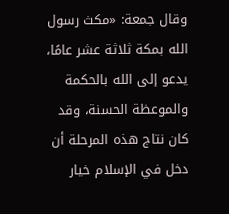وقال جمعة: «مكث رسول الله بمكة ثلاثة عشر عامًا، يدعو إلى الله بالحكمة والموعظة الحسنة، وقد كان نتاج هذه المرحلة أن دخل في الإسلام خيار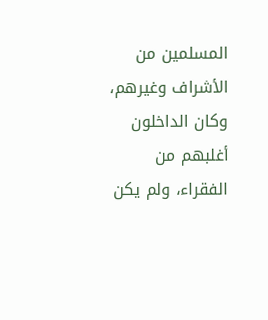المسلمين من الأشراف وغيرهم، وكان الداخلون أغلبهم من الفقراء، ولم يكن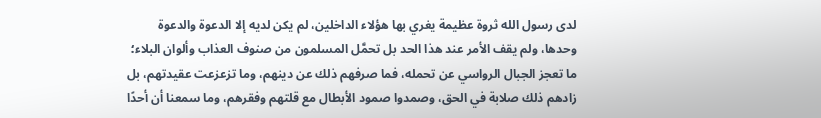لدى رسول الله ثروة عظيمة يغري بها هؤلاء الداخلين، لم يكن لديه إلا الدعوة والدعوة وحدها، ولم يقف الأمر عند هذا الحد بل تحمَّل المسلمون من صنوف العذاب وألوان البلاء؛ ما تعجز الجبال الرواسي عن تحمله، فما صرفهم ذلك عن دينهم، وما تزعزعت عقيدتهم، بل زادهم ذلك صلابة في الحق، وصمدوا صمود الأبطال مع قلتهم وفقرهم، وما سمعنا أن أحدًا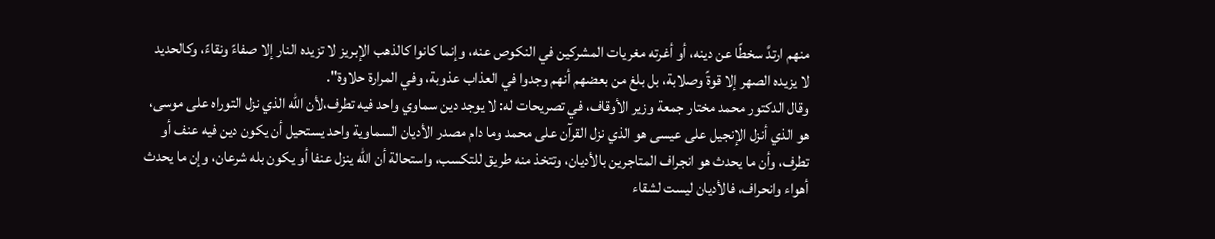منهم ارتدَّ سخطًا عن دينه، أو أغرته مغريات المشركين في النكوص عنه، وإنما كانوا كالذهب الإبريز لا تزيده النار إلا صفاءً ونقاءً، وكالحديد لا يزيده الصهر إلا قوةً وصلابة، بل بلغ من بعضهم أنهم وجدوا في العذاب عذوبة، وفي المرارة حلاوة".
وقال الدكتور محمد مختار جمعة وزير الأوقاف، في تصريحات له: لا يوجد دين سماوي واحد فيه تطرف،لأن الله الذي نزل التوراه على موسى، هو الذي أنزل الإنجيل على عيسى هو الذي نزل القرآن على محمد وما دام مصدر الأديان السماوية واحد يستحيل أن يكون دين فيه عنف أو تطرف، وأن ما يحدث هو انجراف المتاجرين بالأديان، وتتخذ منه طريق للتكسب، واستحالة أن الله ينزل عنفا أو يكون بله شرعان، وإن ما يحدث أهواء وانحراف، فالأديان ليست لشقاء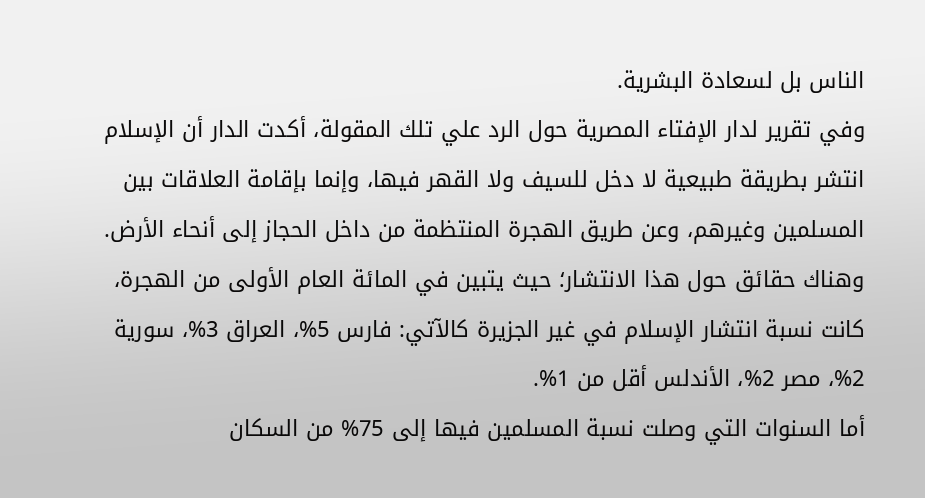الناس بل لسعادة البشرية.
وفي تقرير لدار الإفتاء المصرية حول الرد علي تلك المقولة، أكدت الدار أن الإسلام انتشر بطريقة طبيعية لا دخل للسيف ولا القهر فيها، وإنما بإقامة العلاقات بين المسلمين وغيرهم، وعن طريق الهجرة المنتظمة من داخل الحجاز إلى أنحاء الأرض.
وهناك حقائق حول هذا الانتشار؛ حيث يتبين في المائة العام الأولى من الهجرة، كانت نسبة انتشار الإسلام في غير الجزيرة كالآتي: فارس 5%، العراق 3%، سورية 2%، مصر 2%، الأندلس أقل من 1%.
أما السنوات التي وصلت نسبة المسلمين فيها إلى 75% من السكان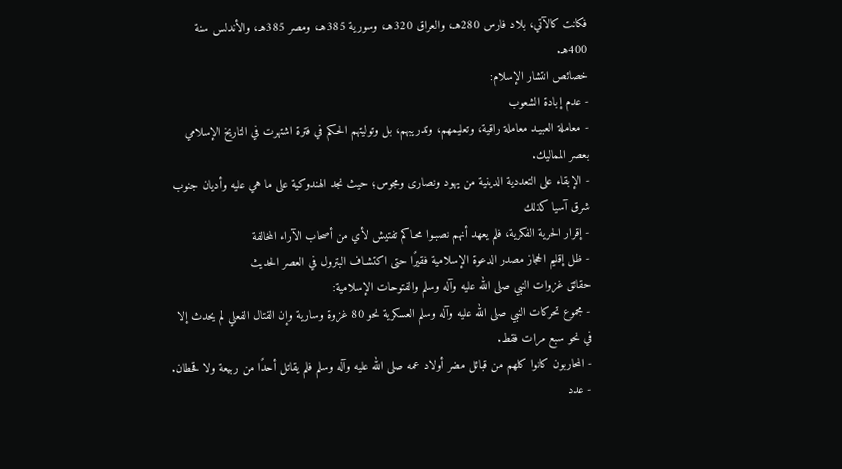فكانت كالآتي، بلاد فارس 280هـ، والعراق 320هـ، وسورية 385هـ، ومصر 385هـ، والأندلس سنة 400هـ.
خصائص انتشار الإسلام:
- عدم إبادة الشعوب
- معاملة العبيـد معاملة راقية، وتعليمهم، وتدريبهم، بل وتوليتهم الحـكم في فترة اشتهرت في التاريخ الإسلامي بعصر المماليك.
- الإبقاء على التعددية الدينية من يهود ونصارى ومجوس؛ حيث نجد الهندوكية على ما هي عليه وأديان جنوب شرق آسيا كذلك
- إقرار الحرية الفكرية، فلم يعهد أنهم نصبـوا محـاكم تفتيش لأي من أصحاب الآراء المخالفة
- ظل إقليم الحجاز مصدر الدعوة الإسلامية فقيرًا حتى اكتشـاف البترول في العصر الحديث
حقائق غزوات النبي صلى الله عليه وآله وسلم والفتوحات الإسلامية:
- مجموع تحركات النبي صلى الله عليه وآله وسلم العسكرية نحو 80 غزوة وسارية وإن القتال الفعلي لم يحدث إلا في نحو سبع مرات فقط.
- المحاربون كانوا كلهم من قبائل مضر أولاد عمه صلى الله عليه وآله وسلم فلم يقاتل أحدًا من ربيعة ولا قحطان.
- عدد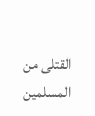القتلى من المسلمين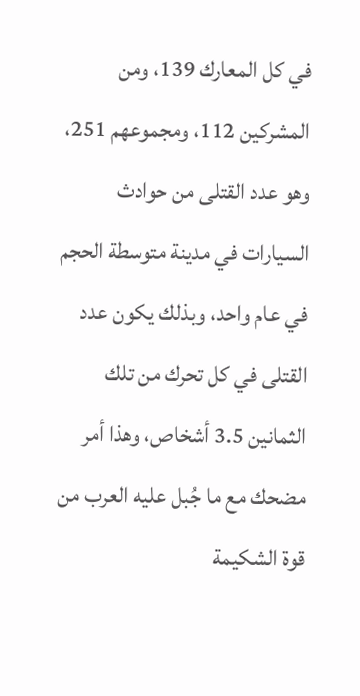في كل المعارك 139، ومن المشركين 112، ومجموعهم 251، وهو عدد القتلى من حوادث السيارات في مدينة متوسطة الحجم في عام واحد، وبذلك يكون عدد القتلى في كل تحرك من تلك الثمانين 3.5 أشخاص، وهذا أمر مضحك مع ما جُبل عليه العرب من قوة الشكيمة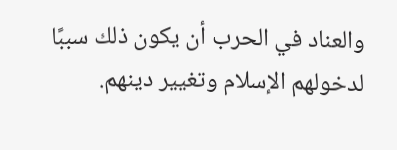والعناد في الحرب أن يكون ذلك سببًا لدخولهم الإسلام وتغيير دينهم.